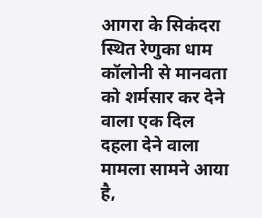आगरा के सिकंदरा स्थित रेणुका धाम कॉलोनी से मानवता को शर्मसार कर देने वाला एक दिल दहला देने वाला मामला सामने आया है,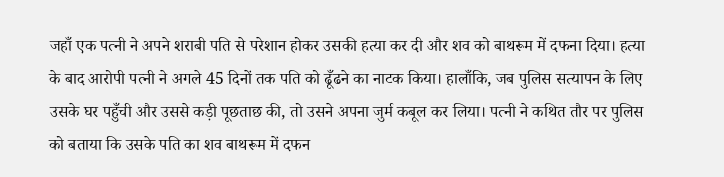जहाँ एक पत्नी ने अपने शराबी पति से परेशान होकर उसकी हत्या कर दी और शव को बाथरूम में दफना दिया। हत्या के बाद आरोपी पत्नी ने अगले 45 दिनों तक पति को ढूँढने का नाटक किया। हालाँकि, जब पुलिस सत्यापन के लिए उसके घर पहुँची और उससे कड़ी पूछताछ की, तो उसने अपना जुर्म कबूल कर लिया। पत्नी ने कथित तौर पर पुलिस को बताया कि उसके पति का शव बाथरूम में दफन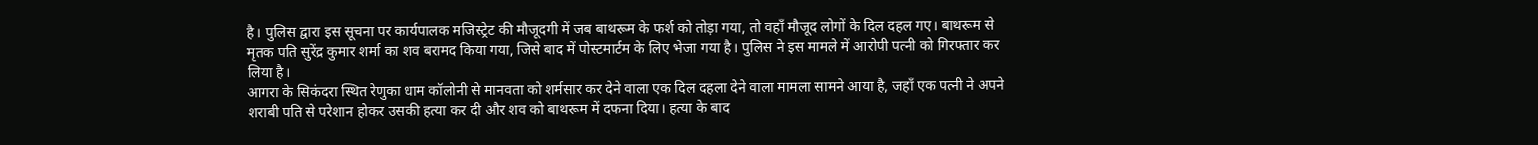है। पुलिस द्वारा इस सूचना पर कार्यपालक मजिस्ट्रेट की मौजूदगी में जब बाथरूम के फर्श को तोड़ा गया, तो वहाँ मौजूद लोगों के दिल दहल गए। बाथरूम से मृतक पति सुरेंद्र कुमार शर्मा का शव बरामद किया गया, जिसे बाद में पोस्टमार्टम के लिए भेजा गया है। पुलिस ने इस मामले में आरोपी पत्नी को गिरफ्तार कर लिया है।
आगरा के सिकंदरा स्थित रेणुका धाम कॉलोनी से मानवता को शर्मसार कर देने वाला एक दिल दहला देने वाला मामला सामने आया है, जहाँ एक पत्नी ने अपने शराबी पति से परेशान होकर उसकी हत्या कर दी और शव को बाथरूम में दफना दिया। हत्या के बाद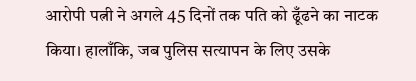आरोपी पत्नी ने अगले 45 दिनों तक पति को ढूँढने का नाटक किया। हालाँकि, जब पुलिस सत्यापन के लिए उसके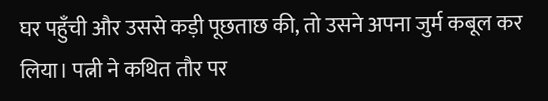घर पहुँची और उससे कड़ी पूछताछ की, तो उसने अपना जुर्म कबूल कर लिया। पत्नी ने कथित तौर पर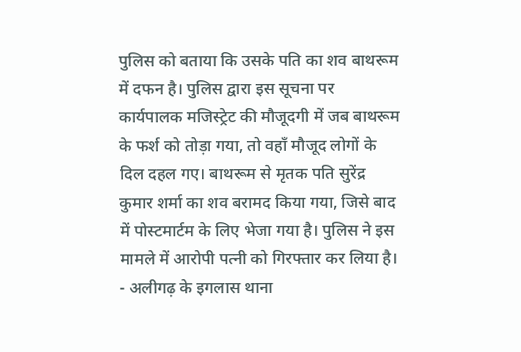पुलिस को बताया कि उसके पति का शव बाथरूम में दफन है। पुलिस द्वारा इस सूचना पर कार्यपालक मजिस्ट्रेट की मौजूदगी में जब बाथरूम के फर्श को तोड़ा गया, तो वहाँ मौजूद लोगों के दिल दहल गए। बाथरूम से मृतक पति सुरेंद्र कुमार शर्मा का शव बरामद किया गया, जिसे बाद में पोस्टमार्टम के लिए भेजा गया है। पुलिस ने इस मामले में आरोपी पत्नी को गिरफ्तार कर लिया है।
- अलीगढ़ के इगलास थाना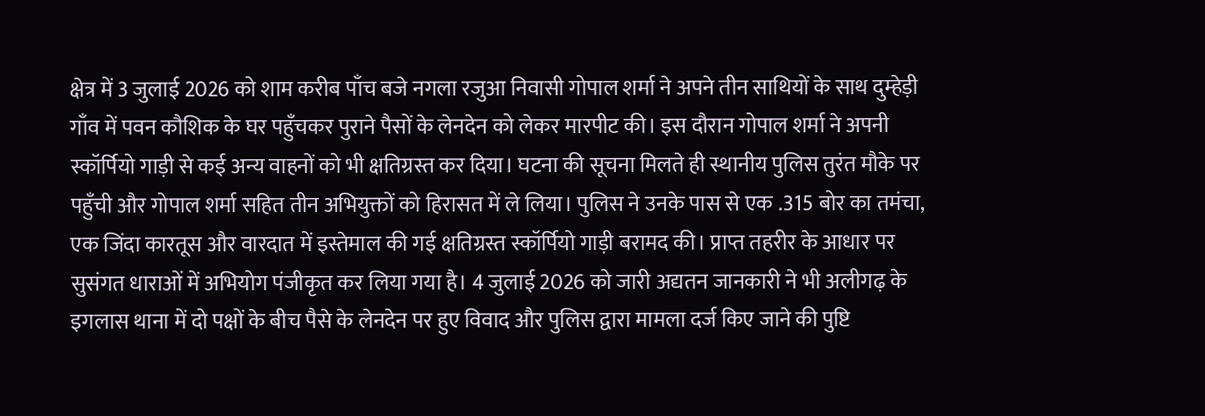क्षेत्र में 3 जुलाई 2026 को शाम करीब पाँच बजे नगला रजुआ निवासी गोपाल शर्मा ने अपने तीन साथियों के साथ दुम्हेड़ी गाँव में पवन कौशिक के घर पहुँचकर पुराने पैसों के लेनदेन को लेकर मारपीट की। इस दौरान गोपाल शर्मा ने अपनी स्कॉर्पियो गाड़ी से कई अन्य वाहनों को भी क्षतिग्रस्त कर दिया। घटना की सूचना मिलते ही स्थानीय पुलिस तुरंत मौके पर पहुँची और गोपाल शर्मा सहित तीन अभियुक्तों को हिरासत में ले लिया। पुलिस ने उनके पास से एक .315 बोर का तमंचा, एक जिंदा कारतूस और वारदात में इस्तेमाल की गई क्षतिग्रस्त स्कॉर्पियो गाड़ी बरामद की। प्राप्त तहरीर के आधार पर सुसंगत धाराओं में अभियोग पंजीकृत कर लिया गया है। 4 जुलाई 2026 को जारी अद्यतन जानकारी ने भी अलीगढ़ के इगलास थाना में दो पक्षों के बीच पैसे के लेनदेन पर हुए विवाद और पुलिस द्वारा मामला दर्ज किए जाने की पुष्टि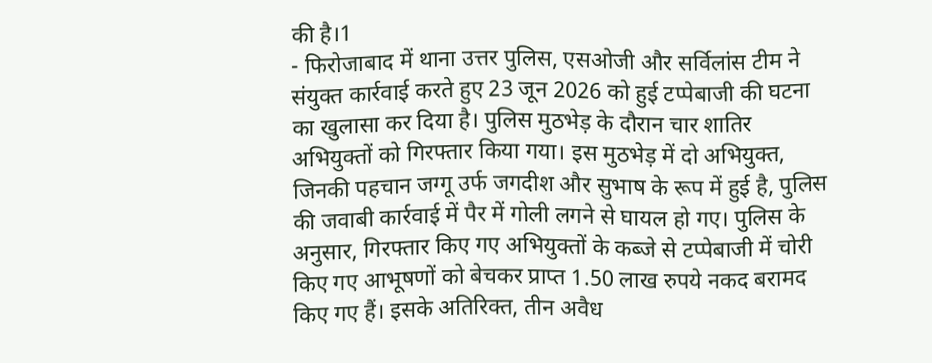की है।1
- फिरोजाबाद में थाना उत्तर पुलिस, एसओजी और सर्विलांस टीम ने संयुक्त कार्रवाई करते हुए 23 जून 2026 को हुई टप्पेबाजी की घटना का खुलासा कर दिया है। पुलिस मुठभेड़ के दौरान चार शातिर अभियुक्तों को गिरफ्तार किया गया। इस मुठभेड़ में दो अभियुक्त, जिनकी पहचान जग्गू उर्फ जगदीश और सुभाष के रूप में हुई है, पुलिस की जवाबी कार्रवाई में पैर में गोली लगने से घायल हो गए। पुलिस के अनुसार, गिरफ्तार किए गए अभियुक्तों के कब्जे से टप्पेबाजी में चोरी किए गए आभूषणों को बेचकर प्राप्त 1.50 लाख रुपये नकद बरामद किए गए हैं। इसके अतिरिक्त, तीन अवैध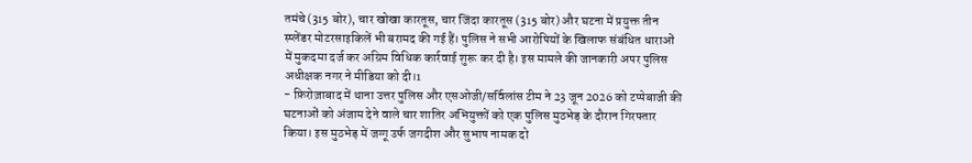तमंचे (315 बोर), चार खोखा कारतूस, चार जिंदा कारतूस (315 बोर) और घटना में प्रयुक्त तीन स्प्लेंडर मोटरसाइकिलें भी बरामद की गई हैं। पुलिस ने सभी आरोपियों के खिलाफ संबंधित धाराओं में मुकदमा दर्ज कर अग्रिम विधिक कार्रवाई शुरू कर दी है। इस मामले की जानकारी अपर पुलिस अधीक्षक नगर ने मीडिया को दी।1
- फ़िरोज़ाबाद में थाना उत्तर पुलिस और एसओजी/सर्विलांस टीम ने 23 जून 2026 को टप्पेबाजी की घटनाओं को अंजाम देने वाले चार शातिर अभियुक्तों को एक पुलिस मुठभेड़ के दौरान गिरफ्तार किया। इस मुठभेड़ में जग्गू उर्फ जगदीश और सुभाष नामक दो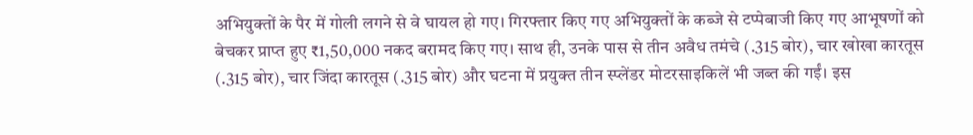अभियुक्तों के पैर में गोली लगने से वे घायल हो गए। गिरफ्तार किए गए अभियुक्तों के कब्जे से टप्पेबाजी किए गए आभूषणों को बेचकर प्राप्त हुए ₹1,50,000 नकद बरामद किए गए। साथ ही, उनके पास से तीन अवैध तमंचे (.315 बोर), चार खोखा कारतूस (.315 बोर), चार जिंदा कारतूस (.315 बोर) और घटना में प्रयुक्त तीन स्प्लेंडर मोटरसाइकिलें भी जब्त की गईं। इस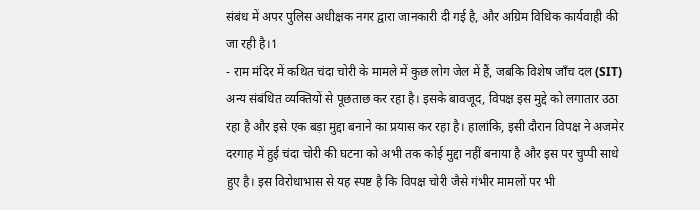संबंध में अपर पुलिस अधीक्षक नगर द्वारा जानकारी दी गई है, और अग्रिम विधिक कार्यवाही की जा रही है।1
- राम मंदिर में कथित चंदा चोरी के मामले में कुछ लोग जेल में हैं, जबकि विशेष जाँच दल (SIT) अन्य संबंधित व्यक्तियों से पूछताछ कर रहा है। इसके बावजूद, विपक्ष इस मुद्दे को लगातार उठा रहा है और इसे एक बड़ा मुद्दा बनाने का प्रयास कर रहा है। हालांकि, इसी दौरान विपक्ष ने अजमेर दरगाह में हुई चंदा चोरी की घटना को अभी तक कोई मुद्दा नहीं बनाया है और इस पर चुप्पी साधे हुए है। इस विरोधाभास से यह स्पष्ट है कि विपक्ष चोरी जैसे गंभीर मामलों पर भी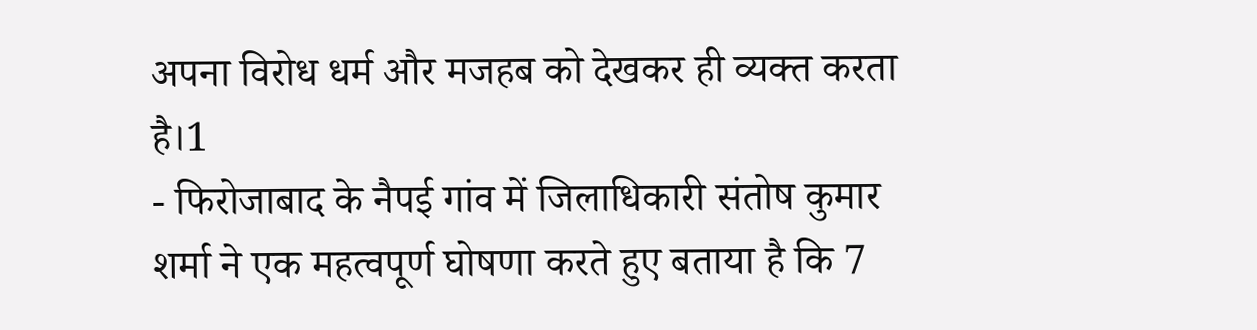अपना विरोध धर्म और मजहब को देखकर ही व्यक्त करता है।1
- फिरोजाबाद के नैपई गांव में जिलाधिकारी संतोष कुमार शर्मा ने एक महत्वपूर्ण घोषणा करते हुए बताया है कि 7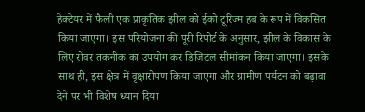हेक्टेयर में फैली एक प्राकृतिक झील को ईको टूरिज्म हब के रूप में विकसित किया जाएगा। इस परियोजना की पूरी रिपोर्ट के अनुसार, झील के विकास के लिए रोवर तकनीक का उपयोग कर डिजिटल सीमांकन किया जाएगा। इसके साथ ही, इस क्षेत्र में वृक्षारोपण किया जाएगा और ग्रामीण पर्यटन को बढ़ावा देने पर भी विशेष ध्यान दिया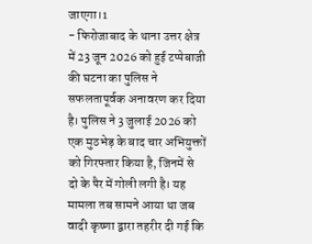जाएगा।1
- फिरोजाबाद के थाना उत्तर क्षेत्र में 23 जून 2026 को हुई टप्पेबाजी की घटना का पुलिस ने सफलतापूर्वक अनावरण कर दिया है। पुलिस ने 3 जुलाई 2026 को एक मुठभेड़ के बाद चार अभियुक्तों को गिरफ्तार किया है, जिनमें से दो के पैर में गोली लगी है। यह मामला तब सामने आया था जब वादी कृष्णा द्वारा तहरीर दी गई कि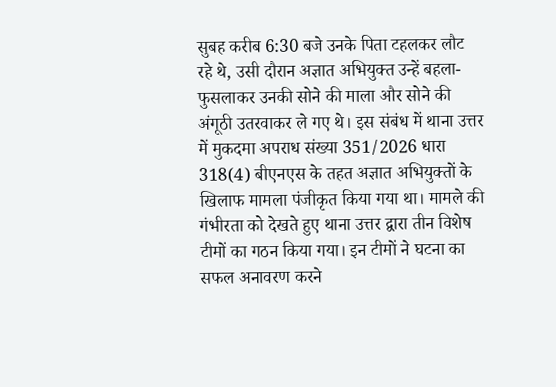सुबह करीब 6:30 बजे उनके पिता टहलकर लौट रहे थे, उसी दौरान अज्ञात अभियुक्त उन्हें बहला-फुसलाकर उनकी सोने की माला और सोने की अंगूठी उतरवाकर ले गए थे। इस संबंध में थाना उत्तर में मुकदमा अपराध संख्या 351/2026 धारा 318(4) बीएनएस के तहत अज्ञात अभियुक्तों के खिलाफ मामला पंजीकृत किया गया था। मामले की गंभीरता को देखते हुए थाना उत्तर द्वारा तीन विशेष टीमों का गठन किया गया। इन टीमों ने घटना का सफल अनावरण करने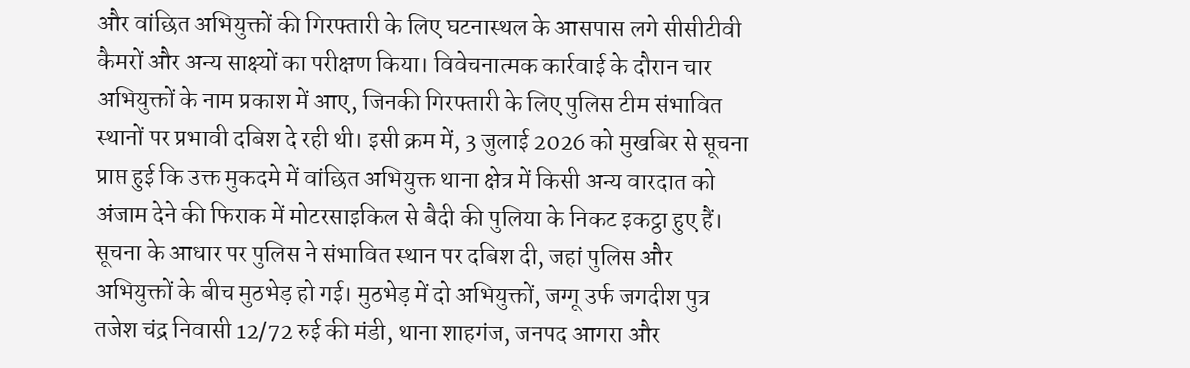और वांछित अभियुक्तों की गिरफ्तारी के लिए घटनास्थल के आसपास लगे सीसीटीवी कैमरों और अन्य साक्ष्यों का परीक्षण किया। विवेचनात्मक कार्रवाई के दौरान चार अभियुक्तों के नाम प्रकाश में आए, जिनकी गिरफ्तारी के लिए पुलिस टीम संभावित स्थानों पर प्रभावी दबिश दे रही थी। इसी क्रम में, 3 जुलाई 2026 को मुखबिर से सूचना प्राप्त हुई कि उक्त मुकदमे में वांछित अभियुक्त थाना क्षेत्र में किसी अन्य वारदात को अंजाम देने की फिराक में मोटरसाइकिल से बैदी की पुलिया के निकट इकट्ठा हुए हैं। सूचना के आधार पर पुलिस ने संभावित स्थान पर दबिश दी, जहां पुलिस और अभियुक्तों के बीच मुठभेड़ हो गई। मुठभेड़ में दो अभियुक्तों, जग्गू उर्फ जगदीश पुत्र तजेश चंद्र निवासी 12/72 रुई की मंडी, थाना शाहगंज, जनपद आगरा और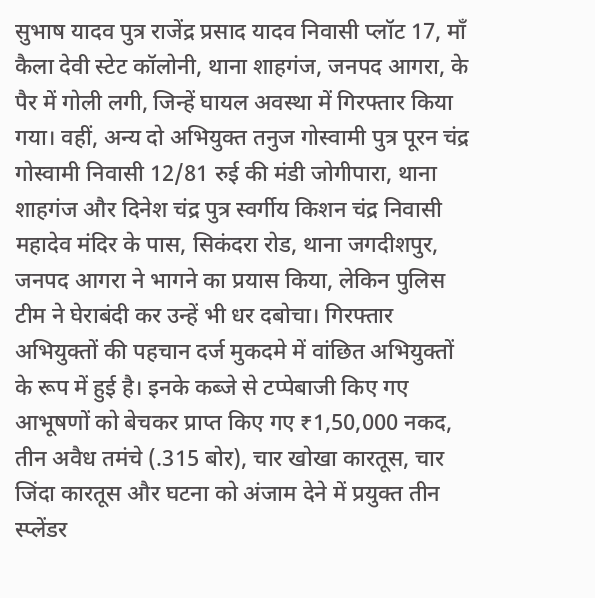सुभाष यादव पुत्र राजेंद्र प्रसाद यादव निवासी प्लॉट 17, माँ कैला देवी स्टेट कॉलोनी, थाना शाहगंज, जनपद आगरा, के पैर में गोली लगी, जिन्हें घायल अवस्था में गिरफ्तार किया गया। वहीं, अन्य दो अभियुक्त तनुज गोस्वामी पुत्र पूरन चंद्र गोस्वामी निवासी 12/81 रुई की मंडी जोगीपारा, थाना शाहगंज और दिनेश चंद्र पुत्र स्वर्गीय किशन चंद्र निवासी महादेव मंदिर के पास, सिकंदरा रोड, थाना जगदीशपुर, जनपद आगरा ने भागने का प्रयास किया, लेकिन पुलिस टीम ने घेराबंदी कर उन्हें भी धर दबोचा। गिरफ्तार अभियुक्तों की पहचान दर्ज मुकदमे में वांछित अभियुक्तों के रूप में हुई है। इनके कब्जे से टप्पेबाजी किए गए आभूषणों को बेचकर प्राप्त किए गए ₹1,50,000 नकद, तीन अवैध तमंचे (.315 बोर), चार खोखा कारतूस, चार जिंदा कारतूस और घटना को अंजाम देने में प्रयुक्त तीन स्प्लेंडर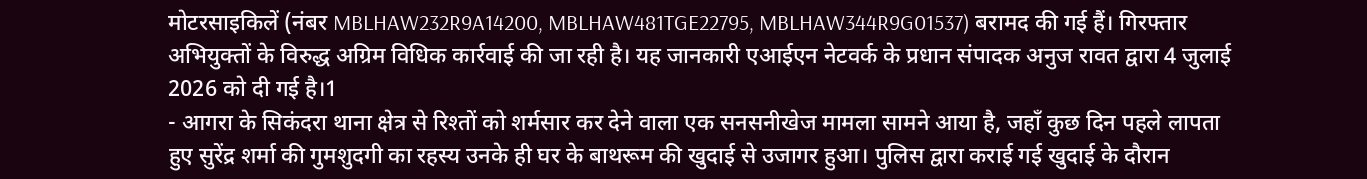मोटरसाइकिलें (नंबर MBLHAW232R9A14200, MBLHAW481TGE22795, MBLHAW344R9G01537) बरामद की गई हैं। गिरफ्तार अभियुक्तों के विरुद्ध अग्रिम विधिक कार्रवाई की जा रही है। यह जानकारी एआईएन नेटवर्क के प्रधान संपादक अनुज रावत द्वारा 4 जुलाई 2026 को दी गई है।1
- आगरा के सिकंदरा थाना क्षेत्र से रिश्तों को शर्मसार कर देने वाला एक सनसनीखेज मामला सामने आया है, जहाँ कुछ दिन पहले लापता हुए सुरेंद्र शर्मा की गुमशुदगी का रहस्य उनके ही घर के बाथरूम की खुदाई से उजागर हुआ। पुलिस द्वारा कराई गई खुदाई के दौरान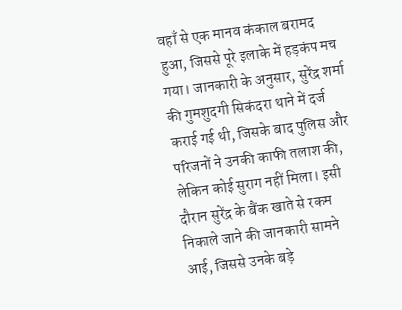वहाँ से एक मानव कंकाल बरामद हुआ, जिससे पूरे इलाके में हड़कंप मच गया। जानकारी के अनुसार, सुरेंद्र शर्मा की गुमशुदगी सिकंदरा थाने में दर्ज कराई गई थी, जिसके बाद पुलिस और परिजनों ने उनकी काफी तलाश की, लेकिन कोई सुराग नहीं मिला। इसी दौरान सुरेंद्र के बैंक खाते से रकम निकाले जाने की जानकारी सामने आई, जिससे उनके बड़े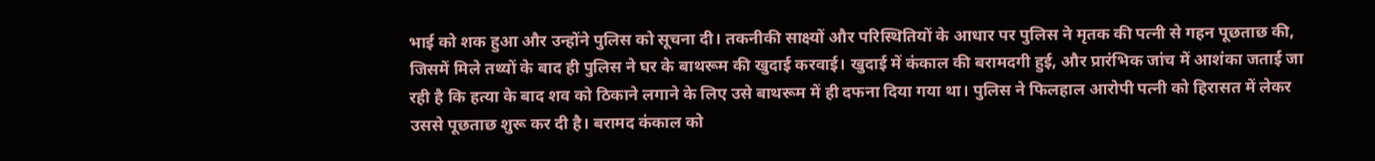भाई को शक हुआ और उन्होंने पुलिस को सूचना दी। तकनीकी साक्ष्यों और परिस्थितियों के आधार पर पुलिस ने मृतक की पत्नी से गहन पूछताछ की, जिसमें मिले तथ्यों के बाद ही पुलिस ने घर के बाथरूम की खुदाई करवाई। खुदाई में कंकाल की बरामदगी हुई, और प्रारंभिक जांच में आशंका जताई जा रही है कि हत्या के बाद शव को ठिकाने लगाने के लिए उसे बाथरूम में ही दफना दिया गया था। पुलिस ने फिलहाल आरोपी पत्नी को हिरासत में लेकर उससे पूछताछ शुरू कर दी है। बरामद कंकाल को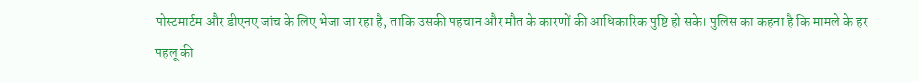पोस्टमार्टम और डीएनए जांच के लिए भेजा जा रहा है, ताकि उसकी पहचान और मौत के कारणों की आधिकारिक पुष्टि हो सके। पुलिस का कहना है कि मामले के हर पहलू की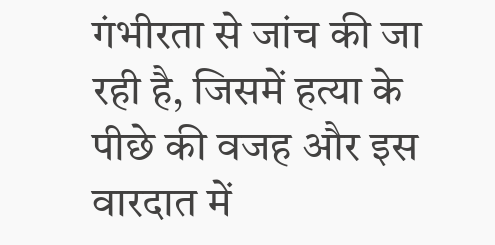गंभीरता से जांच की जा रही है, जिसमें हत्या के पीछे की वजह और इस वारदात में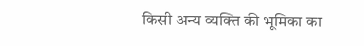किसी अन्य व्यक्ति की भूमिका का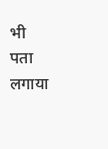भी पता लगाया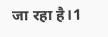जा रहा है।1